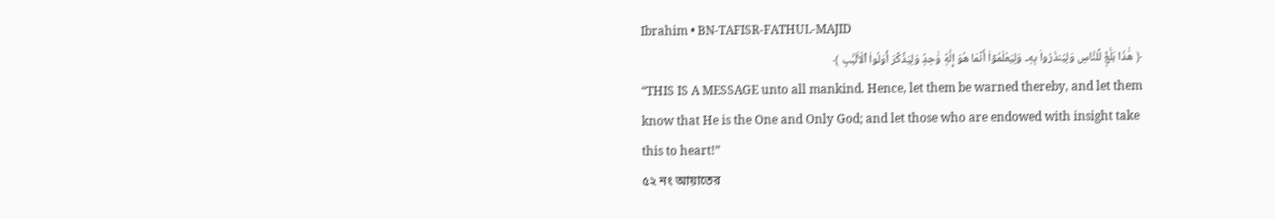Ibrahim • BN-TAFISR-FATHUL-MAJID
﴿ هَٰذَا بَلَٰغٌۭ لِّلنَّاسِ وَلِيُنذَرُوا۟ بِهِۦ وَلِيَعْلَمُوٓا۟ أَنَّمَا هُوَ إِلَٰهٌۭ وَٰحِدٌۭ وَلِيَذَّكَّرَ أُو۟لُوا۟ ٱلْأَلْبَٰبِ ﴾
“THIS IS A MESSAGE unto all mankind. Hence, let them be warned thereby, and let them know that He is the One and Only God; and let those who are endowed with insight take this to heart!”
৫২ নং আয়াতের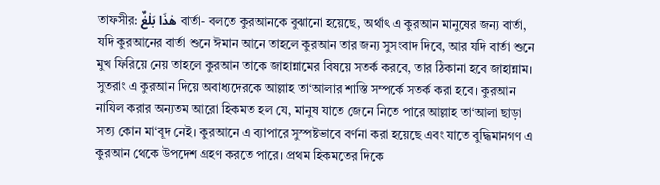তাফসীর: هٰذَا بَلٰغٌ বার্তা- বলতে কুরআনকে বুঝানো হয়েছে, অর্থাৎ এ কুরআন মানুষের জন্য বার্তা, যদি কুরআনের বার্তা শুনে ঈমান আনে তাহলে কুরআন তার জন্য সুসংবাদ দিবে, আর যদি বার্তা শুনে মুখ ফিরিয়ে নেয় তাহলে কুরআন তাকে জাহান্নামের বিষয়ে সতর্ক করবে, তার ঠিকানা হবে জাহান্নাম। সুতরাং এ কুরআন দিয়ে অবাধ্যদেরকে আল্লাহ তা‘আলার শাস্তি সম্পর্কে সতর্ক করা হবে। কুরআন নাযিল করার অন্যতম আরো হিকমত হল যে, মানুষ যাতে জেনে নিতে পারে আল্লাহ তা‘আলা ছাড়া সত্য কোন মা‘বূদ নেই। কুরআনে এ ব্যাপারে সুস্পষ্টভাবে বর্ণনা করা হয়েছে এবং যাতে বুদ্ধিমানগণ এ কুরআন থেকে উপদেশ গ্রহণ করতে পারে। প্রথম হিকমতের দিকে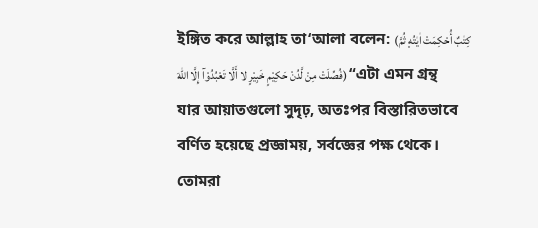ইঙ্গিত করে আল্লাহ তা‘আলা বলেন: (كِتٰبٌ أُحْكِمَتْ اٰيٰتُه۪ ثُمَّ فُصِّلَتْ مِنْ لَّدُنْ حَكِيْمٍ خَبِيْرٍ لا أَلَّا تَعْبُدُوْآ إِلَّا اللّٰهَ) “এটা এমন গ্রন্থ যার আয়াতগুলো সুদৃঢ়, অতঃপর বিস্তারিতভাবে বর্ণিত হয়েছে প্রজ্ঞাময়, সর্বজ্ঞের পক্ষ থেকে। তোমরা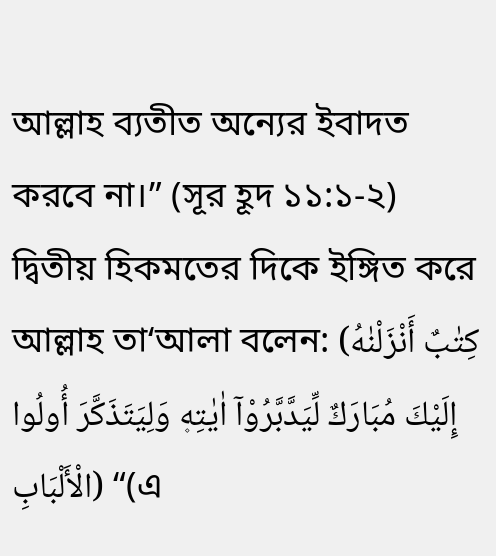আল্লাহ ব্যতীত অন্যের ইবাদত করবে না।” (সূর হূদ ১১:১-২) দ্বিতীয় হিকমতের দিকে ইঙ্গিত করে আল্লাহ তা‘আলা বলেন: (كِتٰبٌ أَنْزَلْنٰهُ إِلَيْكَ مُبَارَكٌ لِّيَدَّبَّرُوْآ اٰيٰتِه۪ وَلِيَتَذَكَّرَ أُولُوا الْأَلْبَابِ) “(এ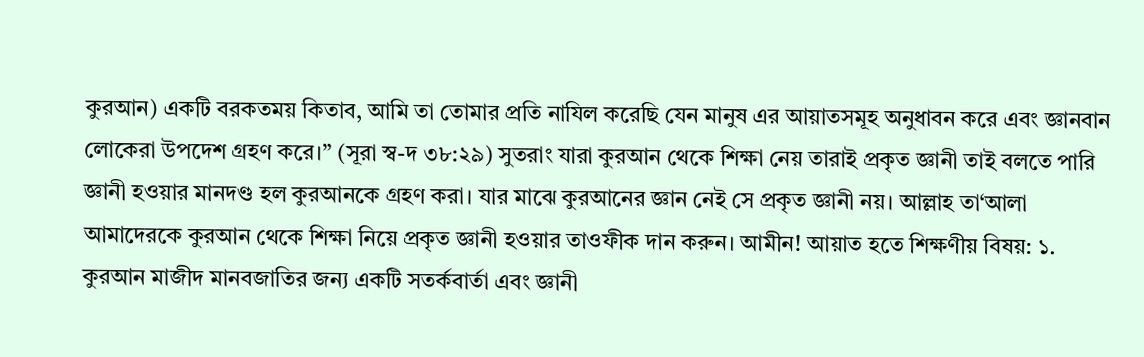কুরআন) একটি বরকতময় কিতাব, আমি তা তোমার প্রতি নাযিল করেছি যেন মানুষ এর আয়াতসমূহ অনুধাবন করে এবং জ্ঞানবান লোকেরা উপদেশ গ্রহণ করে।” (সূরা স্ব-দ ৩৮:২৯) সুতরাং যারা কুরআন থেকে শিক্ষা নেয় তারাই প্রকৃত জ্ঞানী তাই বলতে পারি জ্ঞানী হওয়ার মানদণ্ড হল কুরআনকে গ্রহণ করা। যার মাঝে কুরআনের জ্ঞান নেই সে প্রকৃত জ্ঞানী নয়। আল্লাহ তা‘আলা আমাদেরকে কুরআন থেকে শিক্ষা নিয়ে প্রকৃত জ্ঞানী হওয়ার তাওফীক দান করুন। আমীন! আয়াত হতে শিক্ষণীয় বিষয়: ১. কুরআন মাজীদ মানবজাতির জন্য একটি সতর্কবার্তা এবং জ্ঞানী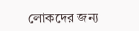লোকদের জন্য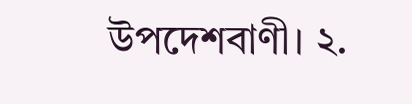উপদেশবাণী। ২.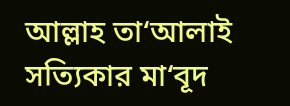আল্লাহ তা‘আলাই সত্যিকার মা‘বূদ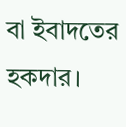বা ইবাদতের হকদার।